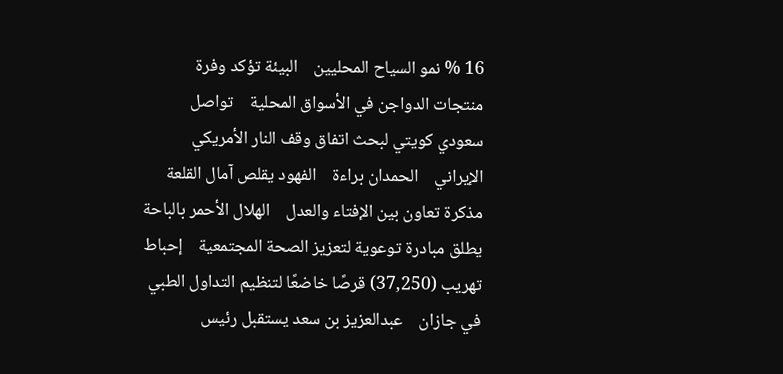16 % نمو السياح المحليين    البيئة تؤكد وفرة منتجات الدواجن في الأسواق المحلية    تواصل سعودي كويتي لبحث اتفاق وقف النار الأمريكي الإيراني    الحمدان براءة    الفهود يقلص آمال القلعة    مذكرة تعاون بين الإفتاء والعدل    الهلال الأحمر بالباحة يطلق مبادرة توعوية لتعزيز الصحة المجتمعية    إحباط تهريب (37,250) قرصًا خاضعًا لتنظيم التداول الطبي في جازان    عبدالعزيز بن سعد يستقبل رئيس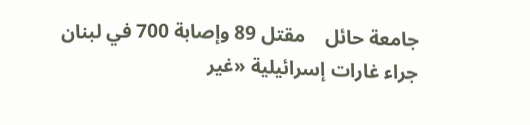جامعة حائل    مقتل 89 وإصابة 700 في لبنان جراء غارات إسرائيلية «غير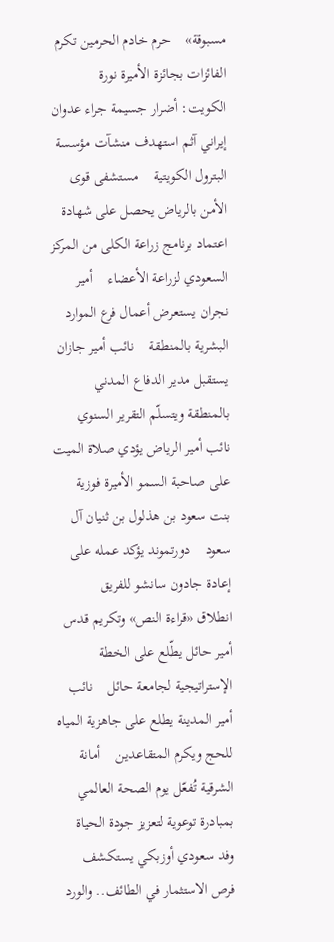مسبوقة»    حرم خادم الحرمين تكرم الفائزات بجائزة الأميرة نورة    الكويت: أضرار جسيمة جراء عدوان إيراني آثم استهدف منشآت مؤسسة البترول الكويتية    مستشفى قوى الأمن بالرياض يحصل على شهادة اعتماد برنامج زراعة الكلى من المركز السعودي لزراعة الأعضاء    أمير نجران يستعرض أعمال فرع الموارد البشرية بالمنطقة    نائب أمير جازان يستقبل مدير الدفاع المدني بالمنطقة ويتسلّم التقرير السنوي    نائب أمير الرياض يؤدي صلاة الميت على صاحبة السمو الأميرة فوزية بنت سعود بن هذلول بن ثنيان آل سعود    دورتموند يؤكد عمله على إعادة جادون سانشو للفريق    انطلاق «قراءة النص» وتكريم قدس    أمير حائل يطّلع على الخطة الإستراتيجية لجامعة حائل    نائب أمير المدينة يطلع على جاهزية المياه للحج ويكرم المتقاعدين    أمانة الشرقية تُفعّل يوم الصحة العالمي بمبادرة توعوية لتعزيز جودة الحياة    وفد سعودي أوزبكي يستكشف فرص الاستثمار في الطائف.. والورد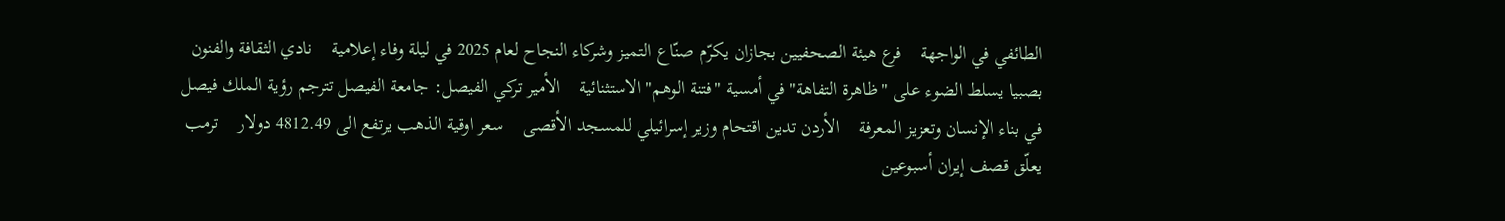الطائفي في الواجهة    فرع هيئة الصحفيين بجازان يكرّم صنّاع التميز وشركاء النجاح لعام 2025 في ليلة وفاء إعلامية    نادي الثقافة والفنون بصبيا يسلط الضوء على "ظاهرة التفاهة" في أمسية "فتنة الوهم" الاستثنائية    الأمير تركي الفيصل: جامعة الفيصل تترجم رؤية الملك فيصل في بناء الإنسان وتعزيز المعرفة    الأردن تدين اقتحام وزير إسرائيلي للمسجد الأقصى    سعر اوقية الذهب يرتفع الى 4812.49 دولار    ترمب يعلّق قصف إيران أسبوعين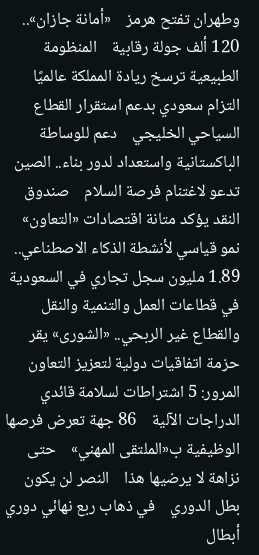وطهران تفتح هرمز    «أمانة جازان».. 120 ألف جولة رقابية    المنظومة الطبيعية ترسخ ريادة المملكة عالميًا    التزام سعودي بدعم استقرار القطاع السياحي الخليجي    دعم للوساطة الباكستانية واستعداد لدور بناء.. الصين تدعو لاغتنام فرصة السلام    صندوق النقد يؤكد متانة اقتصادات «التعاون»    نمو قياسي لأنشطة الذكاء الاصطناعي.. 1.89 مليون سجل تجاري في السعودية    في قطاعات العمل والتنمية والنقل والقطاع غير الربحي.. «الشورى» يقر حزمة اتفاقيات دولية لتعزيز التعاون    المرور: 5 اشتراطات لسلامة قائدي الدراجات الآلية    86 جهة تعرض فرصها الوظيفية ب«الملتقى المهني»    حتى نزاهة لا يرضيها هذا    النصر لن يكون بطل الدوري    في ذهاب ربع نهائي دوري أبطال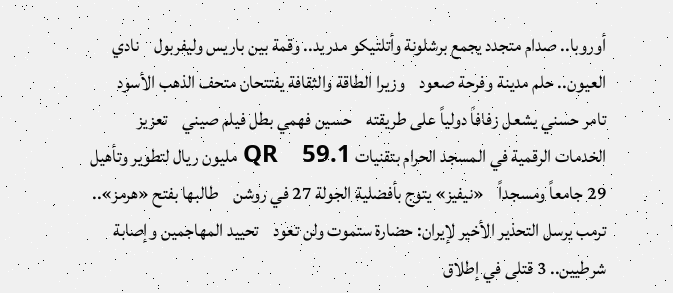أوروبا.. صدام متجدد يجمع برشلونة وأتلتيكو مدريد.. وقمة بين باريس وليفربول    نادي العيون.. حلم مدينة وفرحة صعود    وزيرا الطاقة والثقافة يفتتحان متحف الذهب الأسود    تامر حسني يشعل زفافاً دولياً على طريقته    حسين فهمي بطل فيلم صيني    تعزيز الخدمات الرقمية في المسجد الحرام بتقنيات QR    59.1 مليون ريال لتطوير وتأهيل 29 جامعاً ومسجداً    «نيفيز» يتوج بأفضلية الجولة 27 في روشن    طالبها بفتح «هرمز».. ترمب يرسل التحذير الأخير لإيران: حضارة ستموت ولن تعود    تحييد المهاجمين وإصابة شرطيين.. 3 قتلى في إطلاق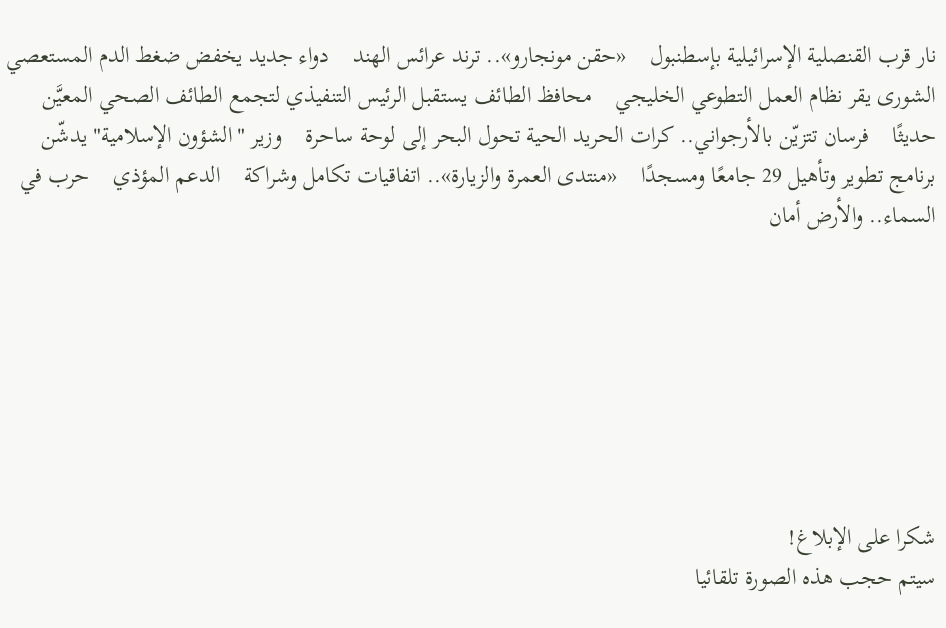نار قرب القنصلية الإسرائيلية بإسطنبول    «حقن مونجارو».. ترند عرائس الهند    دواء جديد يخفض ضغط الدم المستعصي    الشورى يقر نظام العمل التطوعي الخليجي    محافظ الطائف يستقبل الرئيس التنفيذي لتجمع الطائف الصحي المعيَّن حديثًا    فرسان تتزيّن بالأرجواني.. كرات الحريد الحية تحول البحر إلى لوحة ساحرة    وزير "الشؤون الإسلامية" يدشّن برنامج تطوير وتأهيل 29 جامعًا ومسجدًا    «منتدى العمرة والزيارة».. اتفاقيات تكامل وشراكة    الدعم المؤذي    حرب في السماء.. والأرض أمان







شكرا على الإبلاغ!
سيتم حجب هذه الصورة تلقائيا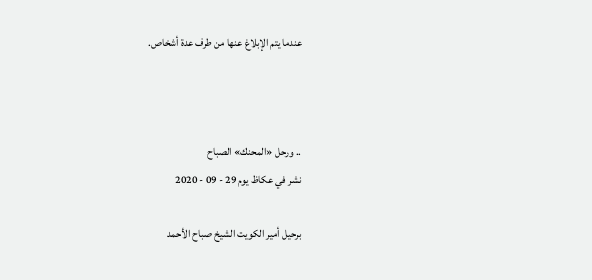عندما يتم الإبلاغ عنها من طرف عدة أشخاص.



.. ورحل «المحنك» الصباح
نشر في عكاظ يوم 29 - 09 - 2020

برحيل أمير الكويت الشيخ صباح الأحمد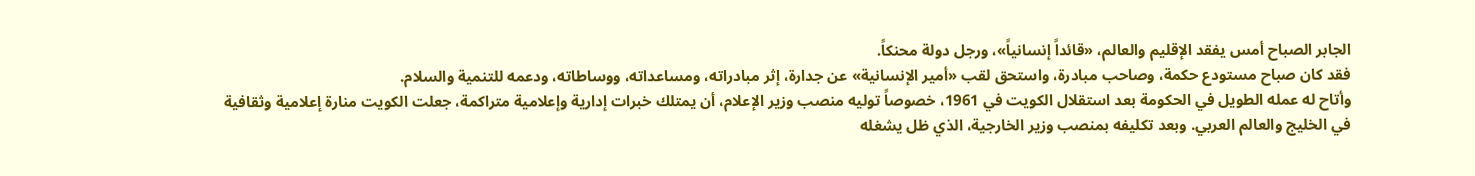الجابر الصباح أمس يفقد الإقليم والعالم، «قائداً إنسانياً»، ورجل دولة محنكاً.
فقد كان صباح مستودع حكمة، وصاحب مبادرة، واستحق لقب «أمير الإنسانية» عن جدارة، إثر مبادراته، ومساعداته، ووساطاته، ودعمه للتنمية والسلام.
وأتاح له عمله الطويل في الحكومة بعد استقلال الكويت في 1961، خصوصاً توليه منصب وزير الإعلام، أن يمتلك خبرات إدارية وإعلامية متراكمة، جعلت الكويت منارة إعلامية وثقافية في الخليج والعالم العربي. وبعد تكليفه بمنصب وزير الخارجية، الذي ظل يشغله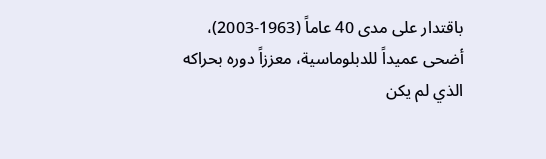باقتدار على مدى 40 عاماً (1963-2003)، أضحى عميداً للدبلوماسية، معززاً دوره بحراكه الذي لم يكن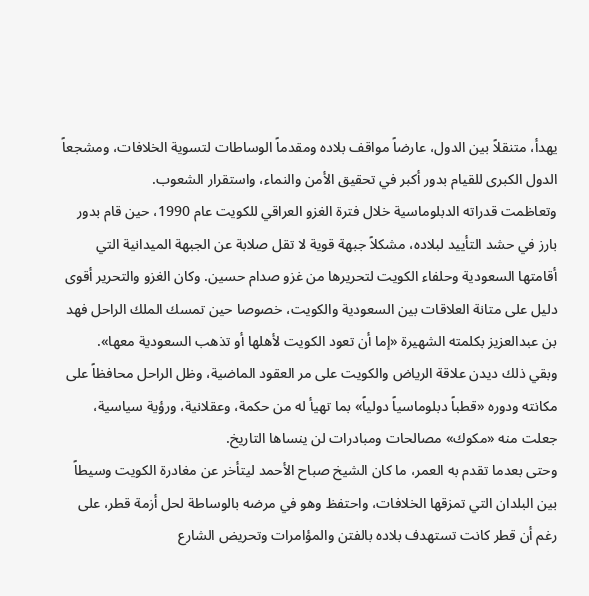يهدأ، متنقلاً بين الدول، عارضاً مواقف بلاده ومقدماً الوساطات لتسوية الخلافات، ومشجعاً الدول الكبرى للقيام بدور أكبر في تحقيق الأمن والنماء، واستقرار الشعوب.
وتعاظمت قدراته الدبلوماسية خلال فترة الغزو العراقي للكويت عام 1990، حين قام بدور بارز في حشد التأييد لبلاده، مشكلاً جبهة قوية لا تقل صلابة عن الجبهة الميدانية التي أقامتها السعودية وحلفاء الكويت لتحريرها من غزو صدام حسين. وكان الغزو والتحرير أقوى دليل على متانة العلاقات بين السعودية والكويت، خصوصا حين تمسك الملك الراحل فهد بن عبدالعزيز بكلمته الشهيرة «إما أن تعود الكويت لأهلها أو تذهب السعودية معها».
وبقي ذلك ديدن علاقة الرياض والكويت على مر العقود الماضية، وظل الراحل محافظاً على مكانته ودوره «قطباً دبلوماسياً دولياً» بما تهيأ له من حكمة، وعقلانية، ورؤية سياسية، جعلت منه «مكوك» مصالحات ومبادرات لن ينساها التاريخ.
وحتى بعدما تقدم به العمر، ما كان الشيخ صباح الأحمد ليتأخر عن مغادرة الكويت وسيطاً بين البلدان التي تمزقها الخلافات، واحتفظ وهو في مرضه بالوساطة لحل أزمة قطر، على رغم أن قطر كانت تستهدف بلاده بالفتن والمؤامرات وتحريض الشارع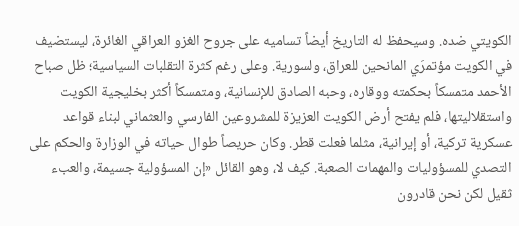الكويتي ضده. وسيحفظ له التاريخ أيضاً تساميه على جروح الغزو العراقي الغائرة، ليستضيف في الكويت مؤتمرَي المانحين للعراق، ولسورية. وعلى رغم كثرة التقلبات السياسية؛ ظل صباح الأحمد متمسكاً بحكمته ووقاره، وحبه الصادق للإنسانية، ومتمسكاً أكثر بخليجية الكويت واستقلاليتها، فلم يفتح أرض الكويت العزيزة للمشروعين الفارسي والعثماني لبناء قواعد عسكرية تركية، أو إيرانية، مثلما فعلت قطر. وكان حريصاً طوال حياته في الوزارة والحكم على التصدي للمسؤوليات والمهمات الصعبة. كيف لا، وهو القائل «إن المسؤولية جسيمة، والعبء ثقيل لكن نحن قادرون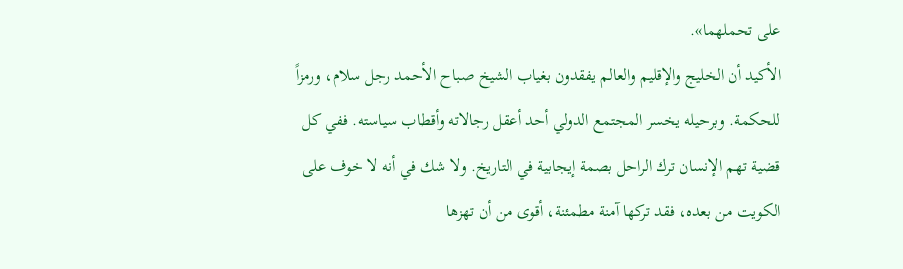على تحملهما».
الأكيد أن الخليج والإقليم والعالم يفقدون بغياب الشيخ صباح الأحمد رجل سلام، ورمزاً للحكمة. وبرحيله يخسر المجتمع الدولي أحد أعقل رجالاته وأقطاب سياسته. ففي كل قضية تهم الإنسان ترك الراحل بصمة إيجابية في التاريخ. ولا شك في أنه لا خوف على الكويت من بعده، فقد تركها آمنة مطمئنة، أقوى من أن تهزها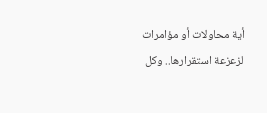أية محاولات أو مؤامرات لزعزعة استقرارها.. وكل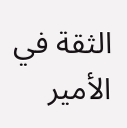الثقة في الأمير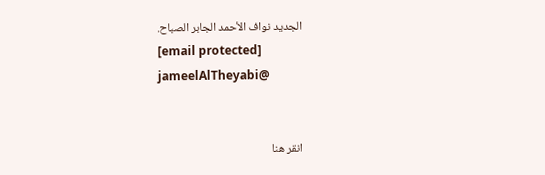الجديد نواف الأحمد الجابر الصباح.
[email protected]
jameelAlTheyabi@


انقر هنا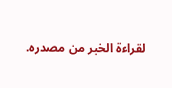لقراءة الخبر من مصدره.